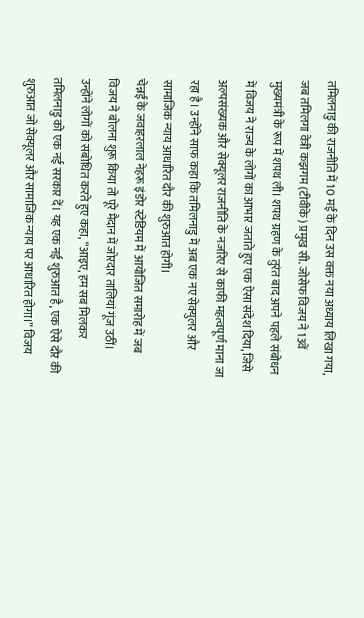तमिलनाडु की राजनीति में 10 मई के दिन उस वक्त नया अध्याय लिखा गया, जब तमिलगा वेत्री कझगम (टीवीके) प्रमुख सी. जोसेफ विजय ने 13वें मुख्यमंत्री के रूप में शपथ ली। शपथ ग्रहण के तुरंत बाद अपने पहले संबोधन में विजय ने राज्य के लोगों का आभार जताते हुए एक ऐसा संदेश दिया, जिसे अल्पसंख्यक और सेक्यूलर राजनीति के नजरिए से काफी महत्वपूर्ण माना जा रहा है। उन्होंने साफ कहा कि तमिलनाडु में अब एक नए सेक्युलर और सामाजिक न्याय आधारित दौर की शुरुआत होगी।
चेन्नई के जवाहरलाल नेहरू इंडोर स्टेडियम में आयोजित समारोह में जब विजय ने बोलना शुरू किया तो पूरे मैदान में जोरदार तालियां गूंज उठीं। उन्होंने लोगों को संबोधित करते हुए कहा, “आइए, हम सब मिलकर तमिलनाडु को एक नई सरकार दें। यह एक नई शुरुआत है, एक ऐसे दौर की शुरुआत जो सेक्यूलर और सामाजिक न्याय पर आधारित होगा।” विजय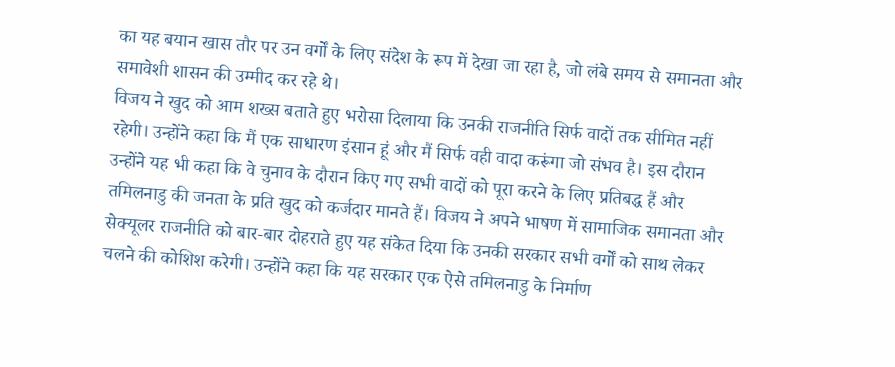का यह बयान खास तौर पर उन वर्गों के लिए संदेश के रूप में देखा जा रहा है, जो लंबे समय से समानता और समावेशी शासन की उम्मीद कर रहे थे।
विजय ने खुद को आम शख्स बताते हुए भरोसा दिलाया कि उनकी राजनीति सिर्फ वादों तक सीमित नहीं रहेगी। उन्होंने कहा कि मैं एक साधारण इंसान हूं और मैं सिर्फ वही वादा करूंगा जो संभव है। इस दौरान उन्होंने यह भी कहा कि वे चुनाव के दौरान किए गए सभी वादों को पूरा करने के लिए प्रतिबद्ध हैं और तमिलनाडु की जनता के प्रति खुद को कर्जदार मानते हैं। विजय ने अपने भाषण में सामाजिक समानता और सेक्यूलर राजनीति को बार‑बार दोहराते हुए यह संकेत दिया कि उनकी सरकार सभी वर्गों को साथ लेकर चलने की कोशिश करेगी। उन्होंने कहा कि यह सरकार एक ऐसे तमिलनाडु के निर्माण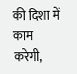की दिशा में काम करेगी,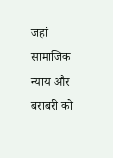जहां सामाजिक न्याय और बराबरी को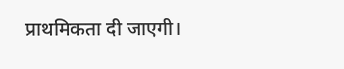प्राथमिकता दी जाएगी।